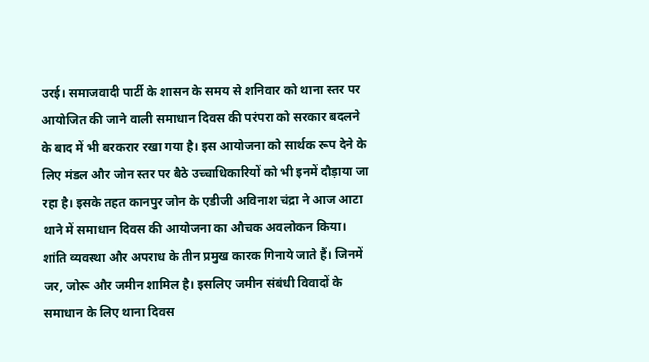उरई। समाजवादी पार्टी के शासन के समय से शनिवार को थाना स्तर पर आयोजित की जाने वाली समाधान दिवस की परंपरा को सरकार बदलने के बाद में भी बरकरार रखा गया है। इस आयोजना को सार्थक रूप देने के लिए मंडल और जोन स्तर पर बैठे उच्चाधिकारियों को भी इनमें दौड़ाया जा रहा है। इसके तहत कानपुर जोन के एडीजी अविनाश चंद्रा ने आज आटा थाने में समाधान दिवस की आयोजना का औचक अवलोकन किया। शांति व्यवस्था और अपराध के तीन प्रमुख कारक गिनाये जाते हैं। जिनमें जर, जोरू और जमीन शामिल है। इसलिए जमीन संबंधी विवादों के समाधान के लिए थाना दिवस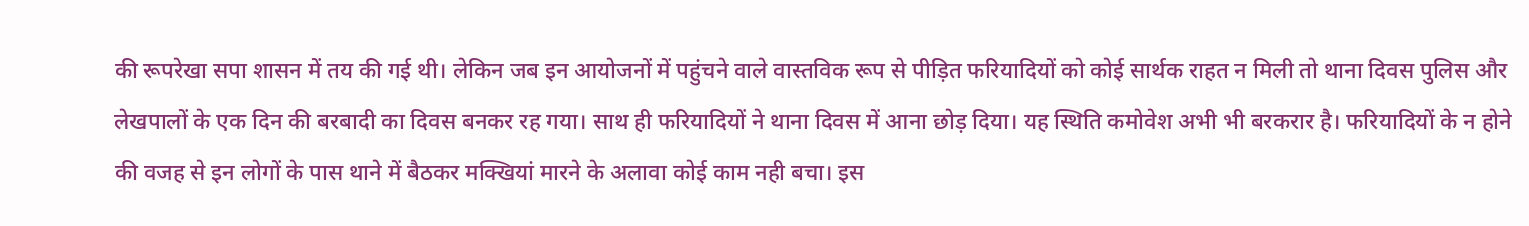की रूपरेखा सपा शासन में तय की गई थी। लेकिन जब इन आयोजनों में पहुंचने वाले वास्तविक रूप से पीड़ित फरियादियों को कोई सार्थक राहत न मिली तो थाना दिवस पुलिस और लेखपालों के एक दिन की बरबादी का दिवस बनकर रह गया। साथ ही फरियादियों ने थाना दिवस में आना छोड़ दिया। यह स्थिति कमोवेश अभी भी बरकरार है। फरियादियों के न होने की वजह से इन लोगों के पास थाने में बैठकर मक्खियां मारने के अलावा कोई काम नही बचा। इस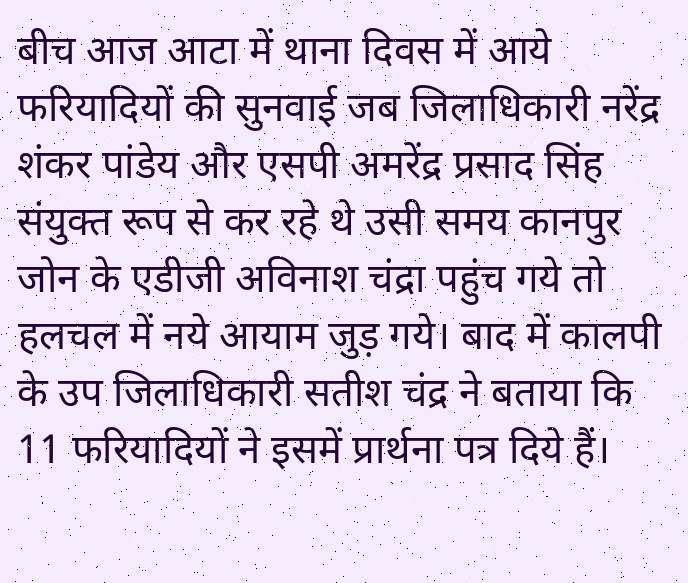बीच आज आटा में थाना दिवस में आये फरियादियों की सुनवाई जब जिलाधिकारी नरेंद्र शंकर पांडेय और एसपी अमरेंद्र प्रसाद सिंह संयुक्त रूप से कर रहे थे उसी समय कानपुर जोन के एडीजी अविनाश चंद्रा पहुंच गये तो हलचल में नये आयाम जुड़ गये। बाद में कालपी के उप जिलाधिकारी सतीश चंद्र ने बताया कि 11 फरियादियों ने इसमें प्रार्थना पत्र दिये हैं।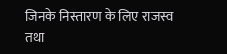जिनके निस्तारण के लिए राजस्व तथा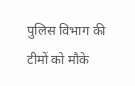पुलिस विभाग की टीमों को मौके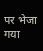पर भेजा गया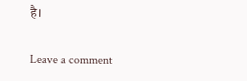है।

Leave a comment